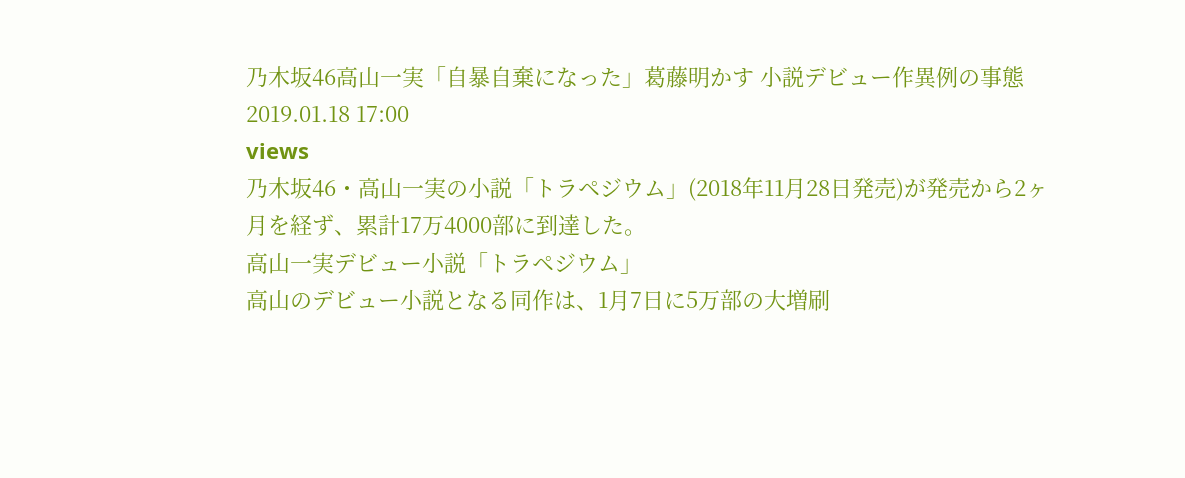乃木坂46高山一実「自暴自棄になった」葛藤明かす 小説デビュー作異例の事態
2019.01.18 17:00
views
乃木坂46・高山一実の小説「トラペジウム」(2018年11月28日発売)が発売から2ヶ月を経ず、累計17万4000部に到達した。
高山一実デビュー小説「トラペジウム」
高山のデビュー小説となる同作は、1月7日に5万部の大増刷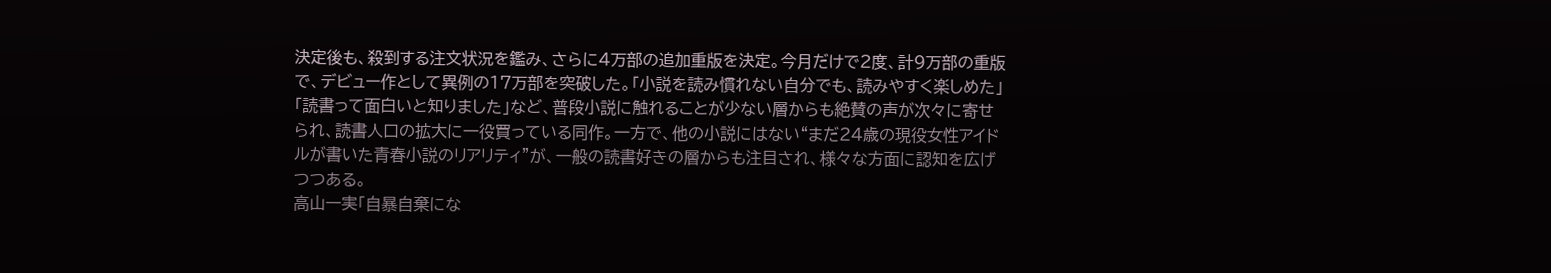決定後も、殺到する注文状況を鑑み、さらに4万部の追加重版を決定。今月だけで2度、計9万部の重版で、デビュー作として異例の17万部を突破した。「小説を読み慣れない自分でも、読みやすく楽しめた」「読書って面白いと知りました」など、普段小説に触れることが少ない層からも絶賛の声が次々に寄せられ、読書人口の拡大に一役買っている同作。一方で、他の小説にはない“まだ24歳の現役女性アイドルが書いた青春小説のリアリティ”が、一般の読書好きの層からも注目され、様々な方面に認知を広げつつある。
高山一実「自暴自棄にな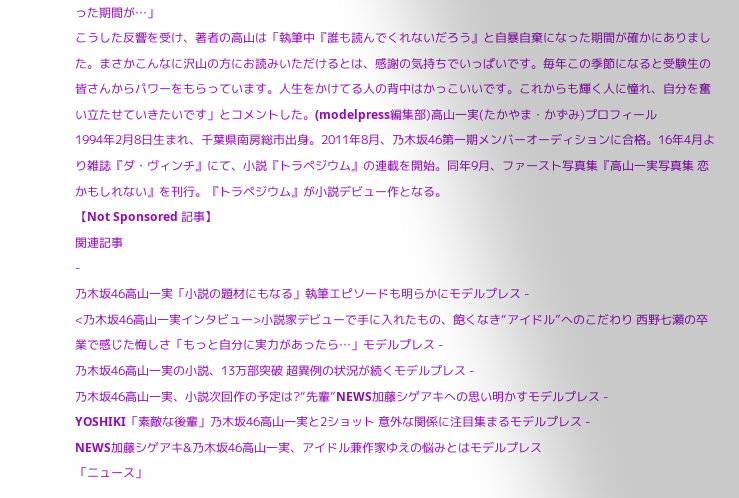った期間が…」
こうした反響を受け、著者の高山は「執筆中『誰も読んでくれないだろう』と自暴自棄になった期間が確かにありました。まさかこんなに沢山の方にお読みいただけるとは、感謝の気持ちでいっぱいです。毎年この季節になると受験生の皆さんからパワーをもらっています。人生をかけてる人の背中はかっこいいです。これからも輝く人に憧れ、自分を奮い立たせていきたいです」とコメントした。(modelpress編集部)高山一実(たかやま・かずみ)プロフィール
1994年2月8日生まれ、千葉県南房総市出身。2011年8月、乃木坂46第一期メンバーオーディションに合格。16年4月より雑誌『ダ・ヴィンチ』にて、小説『トラペジウム』の連載を開始。同年9月、ファースト写真集『高山一実写真集 恋かもしれない』を刊行。『トラペジウム』が小説デビュー作となる。
【Not Sponsored 記事】
関連記事
-
乃木坂46高山一実「小説の題材にもなる」執筆エピソードも明らかにモデルプレス -
<乃木坂46高山一実インタビュー>小説家デビューで手に入れたもの、飽くなき“アイドル”へのこだわり 西野七瀬の卒業で感じた悔しさ「もっと自分に実力があったら…」モデルプレス -
乃木坂46高山一実の小説、13万部突破 超異例の状況が続くモデルプレス -
乃木坂46高山一実、小説次回作の予定は?“先輩”NEWS加藤シゲアキへの思い明かすモデルプレス -
YOSHIKI「素敵な後輩」乃木坂46高山一実と2ショット 意外な関係に注目集まるモデルプレス -
NEWS加藤シゲアキ&乃木坂46高山一実、アイドル兼作家ゆえの悩みとはモデルプレス
「ニュース」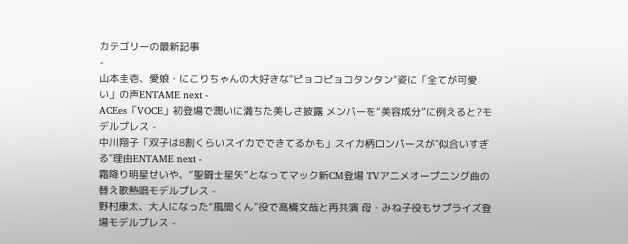カテゴリーの最新記事
-
山本圭壱、愛娘・にこりちゃんの大好きな"ピョコピョコタンタン"姿に「全てが可愛い」の声ENTAME next -
ACEes「VOCE」初登場で潤いに満ちた美しさ披露 メンバーを“美容成分”に例えると?モデルプレス -
中川翔子「双子は8割くらいスイカでできてるかも」スイカ柄ロンパースが"似合いすぎる"理由ENTAME next -
霜降り明星せいや、“聖闘士星矢”となってマック新CM登場 TVアニメオープニング曲の替え歌熱唱モデルプレス -
野村康太、大人になった“風間くん”役で高橋文哉と再共演 母・みね子役もサプライズ登場モデルプレス -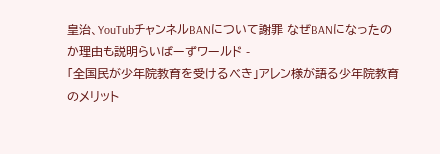皇治、YouTubチャンネルBANについて謝罪 なぜBANになったのか理由も説明らいばーずワールド -
「全国民が少年院教育を受けるべき」アレン様が語る少年院教育のメリット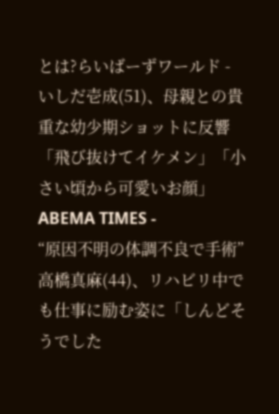とは?らいばーずワールド -
いしだ壱成(51)、母親との貴重な幼少期ショットに反響「飛び抜けてイケメン」「小さい頃から可愛いお顔」ABEMA TIMES -
“原因不明の体調不良で手術”高橋真麻(44)、リハビリ中でも仕事に励む姿に「しんどそうでした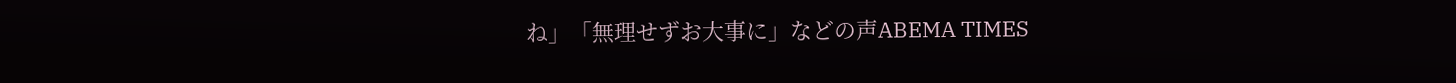ね」「無理せずお大事に」などの声ABEMA TIMES